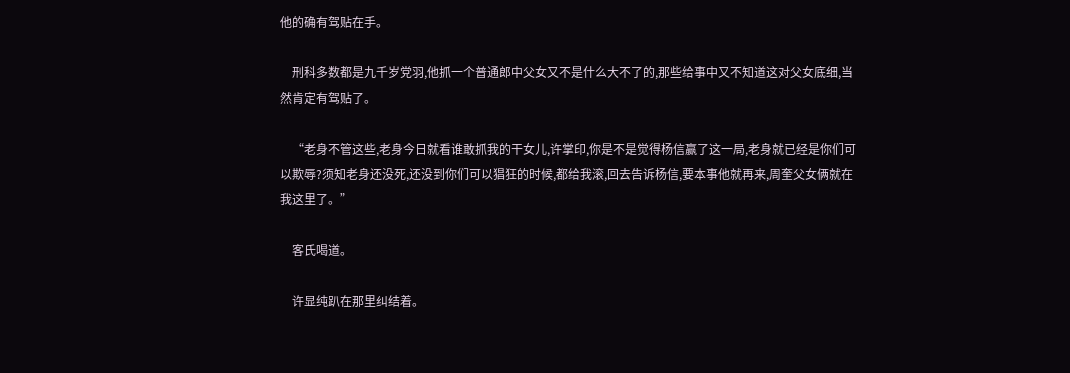他的确有驾贴在手。

    刑科多数都是九千岁党羽,他抓一个普通郎中父女又不是什么大不了的,那些给事中又不知道这对父女底细,当然肯定有驾贴了。

    “老身不管这些,老身今日就看谁敢抓我的干女儿,许掌印,你是不是觉得杨信赢了这一局,老身就已经是你们可以欺辱?须知老身还没死,还没到你们可以猖狂的时候,都给我滚,回去告诉杨信,要本事他就再来,周奎父女俩就在我这里了。”

    客氏喝道。

    许显纯趴在那里纠结着。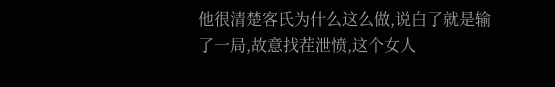他很清楚客氏为什么这么做,说白了就是输了一局,故意找茬泄愤,这个女人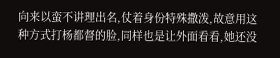向来以蛮不讲理出名,仗着身份特殊撒泼,故意用这种方式打杨都督的脸,同样也是让外面看看,她还没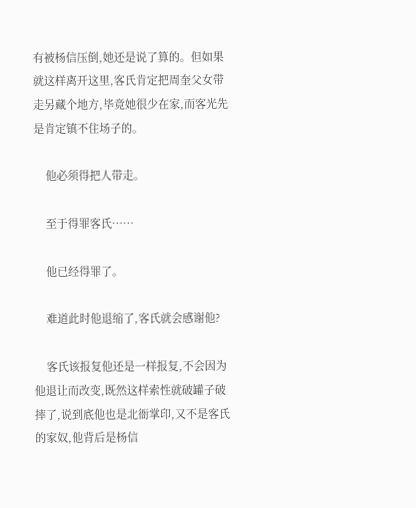有被杨信压倒,她还是说了算的。但如果就这样离开这里,客氏肯定把周奎父女带走另藏个地方,毕竟她很少在家,而客光先是肯定镇不住场子的。

    他必须得把人带走。

    至于得罪客氏……

    他已经得罪了。

    难道此时他退缩了,客氏就会感谢他?

    客氏该报复他还是一样报复,不会因为他退让而改变,既然这样索性就破罐子破摔了,说到底他也是北衙掌印,又不是客氏的家奴,他背后是杨信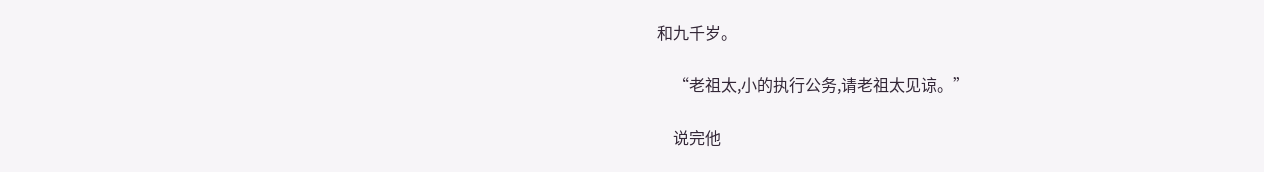和九千岁。

    “老祖太,小的执行公务,请老祖太见谅。”

    说完他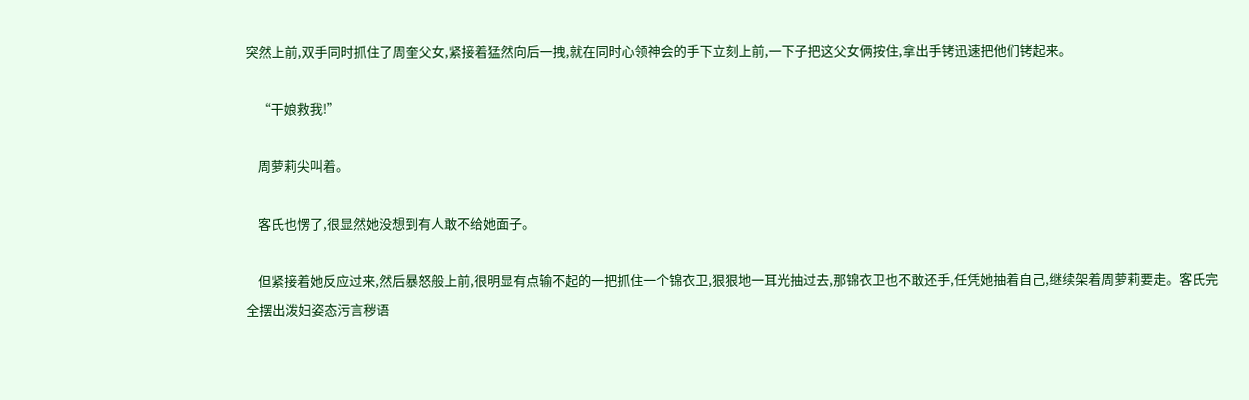突然上前,双手同时抓住了周奎父女,紧接着猛然向后一拽,就在同时心领神会的手下立刻上前,一下子把这父女俩按住,拿出手铐迅速把他们铐起来。

    “干娘救我!”

    周萝莉尖叫着。

    客氏也愣了,很显然她没想到有人敢不给她面子。

    但紧接着她反应过来,然后暴怒般上前,很明显有点输不起的一把抓住一个锦衣卫,狠狠地一耳光抽过去,那锦衣卫也不敢还手,任凭她抽着自己,继续架着周萝莉要走。客氏完全摆出泼妇姿态污言秽语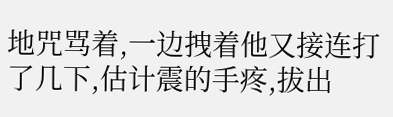地咒骂着,一边拽着他又接连打了几下,估计震的手疼,拔出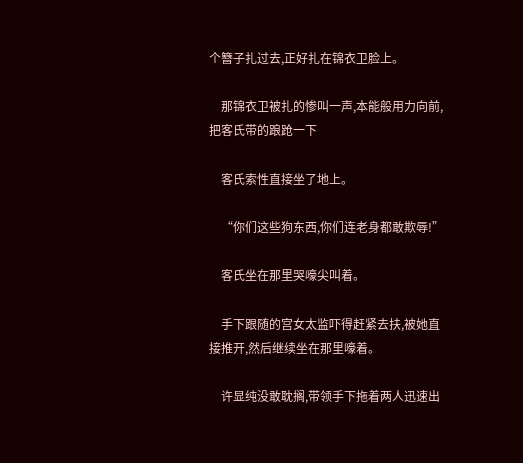个簪子扎过去,正好扎在锦衣卫脸上。

    那锦衣卫被扎的惨叫一声,本能般用力向前,把客氏带的踉跄一下

    客氏索性直接坐了地上。

    “你们这些狗东西,你们连老身都敢欺辱!”

    客氏坐在那里哭嚎尖叫着。

    手下跟随的宫女太监吓得赶紧去扶,被她直接推开,然后继续坐在那里嚎着。

    许显纯没敢耽搁,带领手下拖着两人迅速出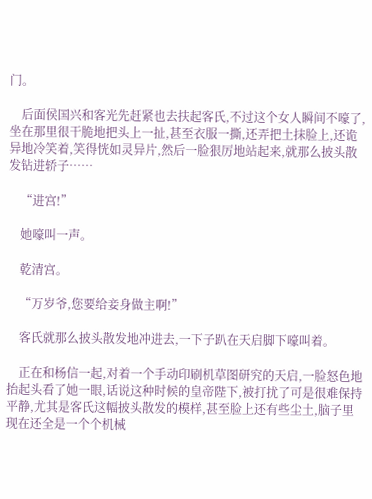门。

    后面侯国兴和客光先赶紧也去扶起客氏,不过这个女人瞬间不嚎了,坐在那里很干脆地把头上一扯,甚至衣服一撕,还弄把土抹脸上,还诡异地冷笑着,笑得恍如灵异片,然后一脸狠厉地站起来,就那么披头散发钻进轿子……

    “进宫!”

    她嚎叫一声。

    乾清宫。

    “万岁爷,您要给妾身做主啊!”

    客氏就那么披头散发地冲进去,一下子趴在天启脚下嚎叫着。

    正在和杨信一起,对着一个手动印刷机草图研究的天启,一脸怒色地抬起头看了她一眼,话说这种时候的皇帝陛下,被打扰了可是很难保持平静,尤其是客氏这幅披头散发的模样,甚至脸上还有些尘土,脑子里现在还全是一个个机械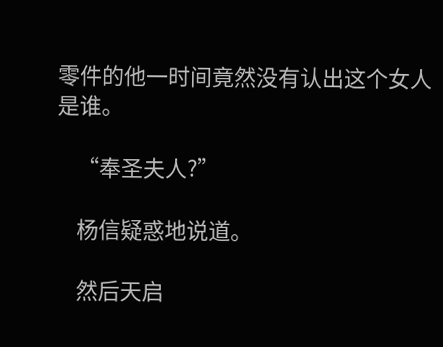零件的他一时间竟然没有认出这个女人是谁。

    “奉圣夫人?”

    杨信疑惑地说道。

    然后天启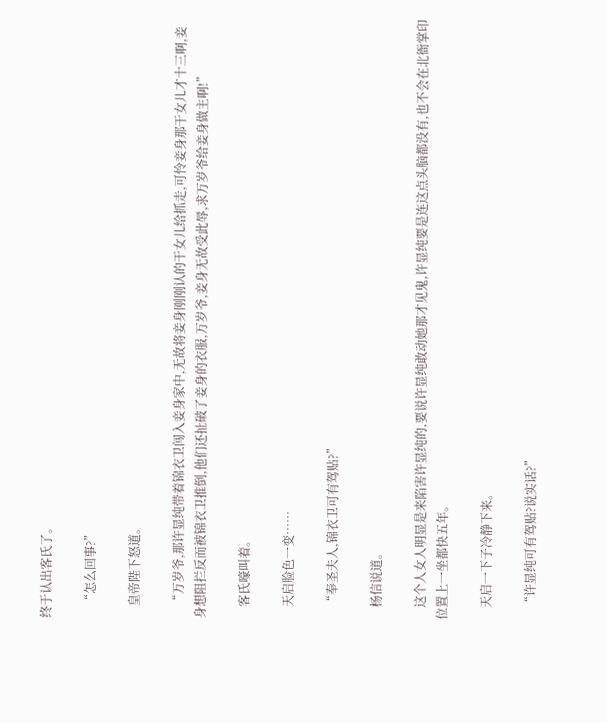终于认出客氏了。

    “怎么回事?”

    皇帝陛下怒道。

    “万岁爷,那许显纯带着锦衣卫闯入妾身家中,无故将妾身刚刚认的干女儿给抓走,可怜妾身那干女儿才十三啊,妾身想阻拦反而被锦衣卫推倒,他们还扯破了妾身的衣服,万岁爷,妾身无故受此辱,求万岁爷给妾身做主啊!”

    客氏嚎叫着。

    天启脸色一变……

    “奉圣夫人,锦衣卫可有驾贴?”

    杨信说道。

    这个人女人明显是来陷害许显纯的,要说许显纯敢动她那才见鬼,许显纯要是连这点头脑都没有,也不会在北衙掌印位置上一坐都快五年。

    天启一下子冷静下来。

    “许显纯可有驾贴?说实话?”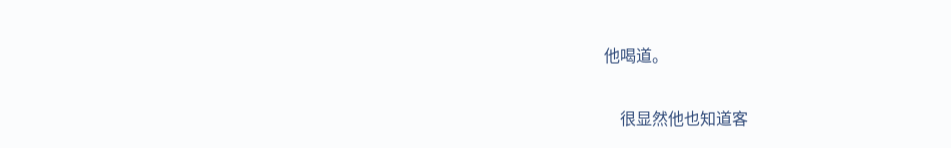他喝道。

    很显然他也知道客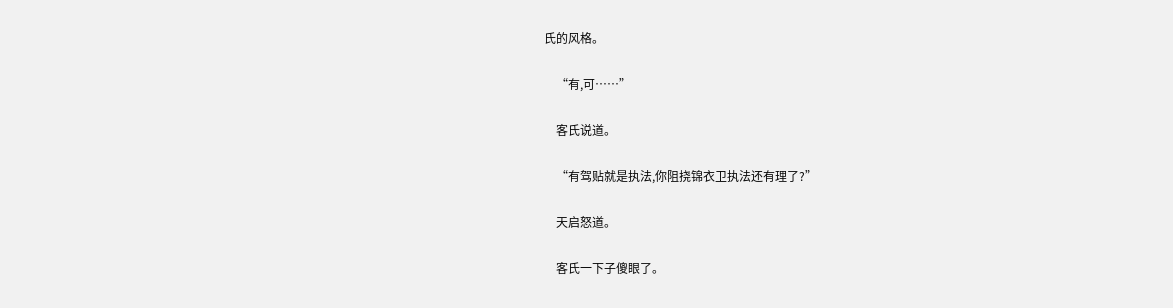氏的风格。

    “有,可……”

    客氏说道。

    “有驾贴就是执法,你阻挠锦衣卫执法还有理了?”

    天启怒道。

    客氏一下子傻眼了。